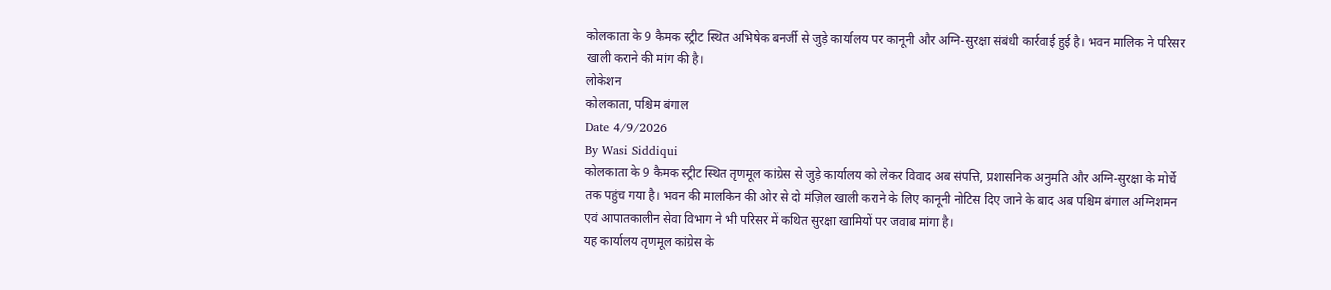कोलकाता के 9 कैमक स्ट्रीट स्थित अभिषेक बनर्जी से जुड़े कार्यालय पर कानूनी और अग्नि-सुरक्षा संबंधी कार्रवाई हुई है। भवन मालिक ने परिसर खाली कराने की मांग की है।
लोकेशन
कोलकाता, पश्चिम बंगाल
Date 4/9/2026
By Wasi Siddiqui
कोलकाता के 9 कैमक स्ट्रीट स्थित तृणमूल कांग्रेस से जुड़े कार्यालय को लेकर विवाद अब संपत्ति, प्रशासनिक अनुमति और अग्नि-सुरक्षा के मोर्चे तक पहुंच गया है। भवन की मालकिन की ओर से दो मंज़िल खाली कराने के लिए कानूनी नोटिस दिए जाने के बाद अब पश्चिम बंगाल अग्निशमन एवं आपातकालीन सेवा विभाग ने भी परिसर में कथित सुरक्षा खामियों पर जवाब मांगा है।
यह कार्यालय तृणमूल कांग्रेस के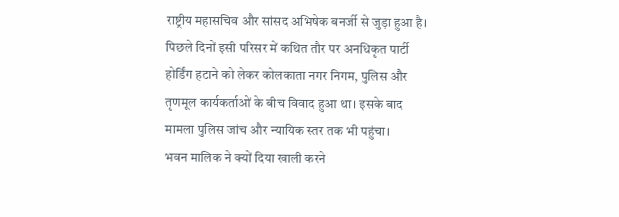राष्ट्रीय महासचिव और सांसद अभिषेक बनर्जी से जुड़ा हुआ है। पिछले दिनों इसी परिसर में कथित तौर पर अनधिकृत पार्टी होर्डिंग हटाने को लेकर कोलकाता नगर निगम, पुलिस और तृणमूल कार्यकर्ताओं के बीच विवाद हुआ था। इसके बाद मामला पुलिस जांच और न्यायिक स्तर तक भी पहुंचा।
भवन मालिक ने क्यों दिया खाली करने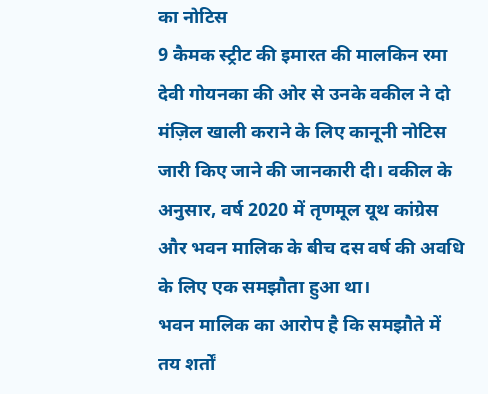का नोटिस
9 कैमक स्ट्रीट की इमारत की मालकिन रमा देवी गोयनका की ओर से उनके वकील ने दो मंज़िल खाली कराने के लिए कानूनी नोटिस जारी किए जाने की जानकारी दी। वकील के अनुसार, वर्ष 2020 में तृणमूल यूथ कांग्रेस और भवन मालिक के बीच दस वर्ष की अवधि के लिए एक समझौता हुआ था।
भवन मालिक का आरोप है कि समझौते में तय शर्तों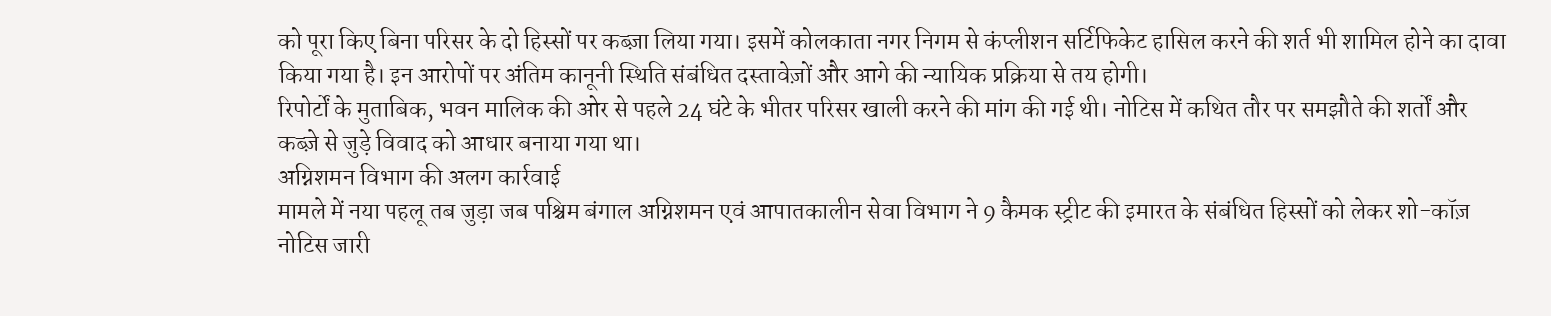को पूरा किए बिना परिसर के दो हिस्सों पर कब्ज़ा लिया गया। इसमें कोलकाता नगर निगम से कंप्लीशन सर्टिफिकेट हासिल करने की शर्त भी शामिल होने का दावा किया गया है। इन आरोपों पर अंतिम कानूनी स्थिति संबंधित दस्तावेज़ों और आगे की न्यायिक प्रक्रिया से तय होगी।
रिपोर्टों के मुताबिक, भवन मालिक की ओर से पहले 24 घंटे के भीतर परिसर खाली करने की मांग की गई थी। नोटिस में कथित तौर पर समझौते की शर्तों और कब्ज़े से जुड़े विवाद को आधार बनाया गया था।
अग्निशमन विभाग की अलग कार्रवाई
मामले में नया पहलू तब जुड़ा जब पश्चिम बंगाल अग्निशमन एवं आपातकालीन सेवा विभाग ने 9 कैमक स्ट्रीट की इमारत के संबंधित हिस्सों को लेकर शो-कॉज़ नोटिस जारी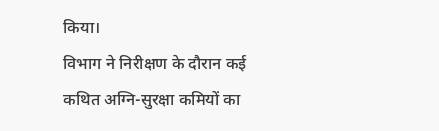किया।
विभाग ने निरीक्षण के दौरान कई कथित अग्नि-सुरक्षा कमियों का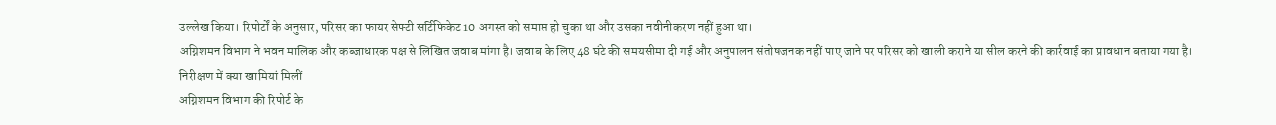उल्लेख किया। रिपोर्टों के अनुसार, परिसर का फायर सेफ्टी सर्टिफिकेट 10 अगस्त को समाप्त हो चुका था और उसका नवीनीकरण नहीं हुआ था।
अग्निशमन विभाग ने भवन मालिक और कब्जाधारक पक्ष से लिखित जवाब मांगा है। जवाब के लिए 48 घंटे की समयसीमा दी गई और अनुपालन संतोषजनक नहीं पाए जाने पर परिसर को खाली कराने या सील करने की कार्रवाई का प्रावधान बताया गया है।
निरीक्षण में क्या खामियां मिलीं
अग्निशमन विभाग की रिपोर्ट के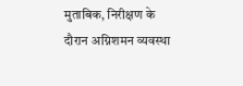मुताबिक, निरीक्षण के दौरान अग्निशमन व्यवस्था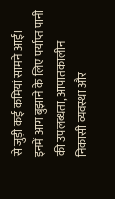से जुड़ी कई कमियां सामने आईं। इनमें आग बुझाने के लिए पर्याप्त पानी की उपलब्धता, आपातकालीन निकासी व्यवस्था और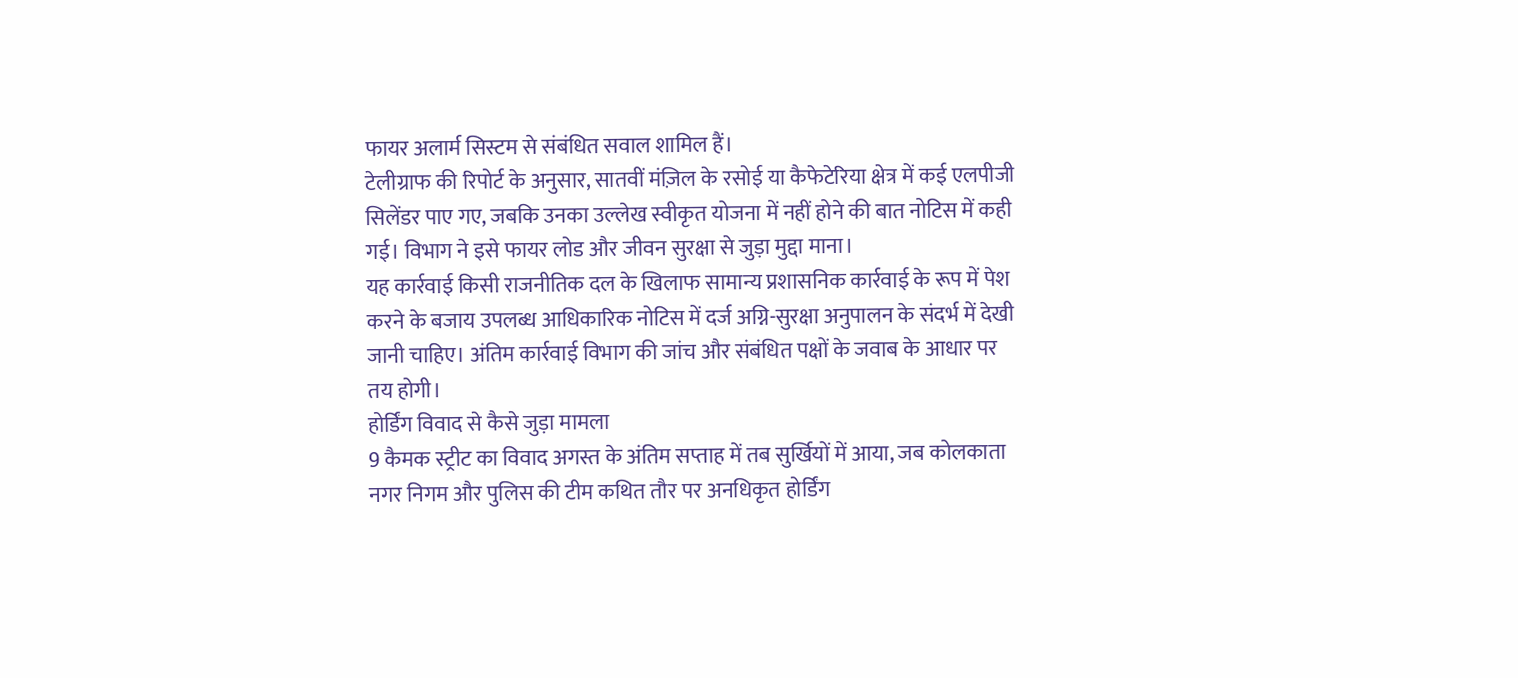फायर अलार्म सिस्टम से संबंधित सवाल शामिल हैं।
टेलीग्राफ की रिपोर्ट के अनुसार, सातवीं मंज़िल के रसोई या कैफेटेरिया क्षेत्र में कई एलपीजी सिलेंडर पाए गए, जबकि उनका उल्लेख स्वीकृत योजना में नहीं होने की बात नोटिस में कही गई। विभाग ने इसे फायर लोड और जीवन सुरक्षा से जुड़ा मुद्दा माना।
यह कार्रवाई किसी राजनीतिक दल के खिलाफ सामान्य प्रशासनिक कार्रवाई के रूप में पेश करने के बजाय उपलब्ध आधिकारिक नोटिस में दर्ज अग्नि-सुरक्षा अनुपालन के संदर्भ में देखी जानी चाहिए। अंतिम कार्रवाई विभाग की जांच और संबंधित पक्षों के जवाब के आधार पर तय होगी।
होर्डिंग विवाद से कैसे जुड़ा मामला
9 कैमक स्ट्रीट का विवाद अगस्त के अंतिम सप्ताह में तब सुर्खियों में आया, जब कोलकाता नगर निगम और पुलिस की टीम कथित तौर पर अनधिकृत होर्डिंग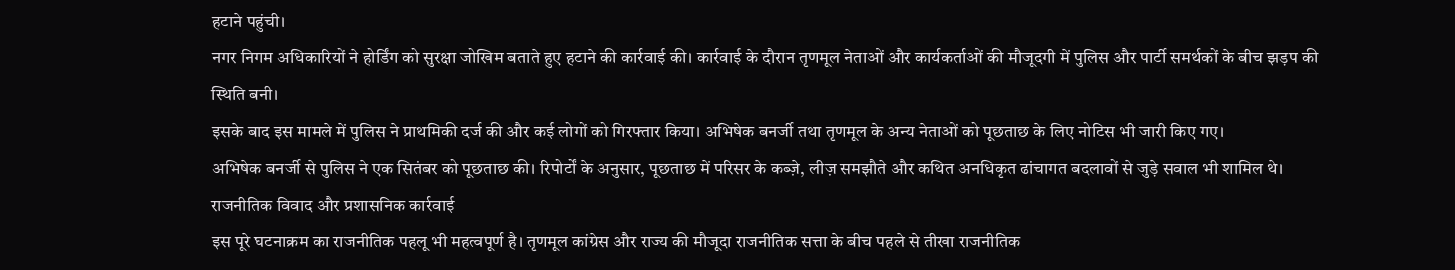हटाने पहुंची।
नगर निगम अधिकारियों ने होर्डिंग को सुरक्षा जोखिम बताते हुए हटाने की कार्रवाई की। कार्रवाई के दौरान तृणमूल नेताओं और कार्यकर्ताओं की मौजूदगी में पुलिस और पार्टी समर्थकों के बीच झड़प की स्थिति बनी।
इसके बाद इस मामले में पुलिस ने प्राथमिकी दर्ज की और कई लोगों को गिरफ्तार किया। अभिषेक बनर्जी तथा तृणमूल के अन्य नेताओं को पूछताछ के लिए नोटिस भी जारी किए गए।
अभिषेक बनर्जी से पुलिस ने एक सितंबर को पूछताछ की। रिपोर्टों के अनुसार, पूछताछ में परिसर के कब्ज़े, लीज़ समझौते और कथित अनधिकृत ढांचागत बदलावों से जुड़े सवाल भी शामिल थे।
राजनीतिक विवाद और प्रशासनिक कार्रवाई
इस पूरे घटनाक्रम का राजनीतिक पहलू भी महत्वपूर्ण है। तृणमूल कांग्रेस और राज्य की मौजूदा राजनीतिक सत्ता के बीच पहले से तीखा राजनीतिक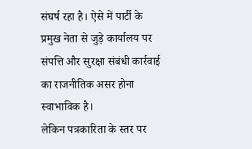संघर्ष रहा है। ऐसे में पार्टी के प्रमुख नेता से जुड़े कार्यालय पर संपत्ति और सुरक्षा संबंधी कार्रवाई का राजनीतिक असर होना स्वाभाविक है।
लेकिन पत्रकारिता के स्तर पर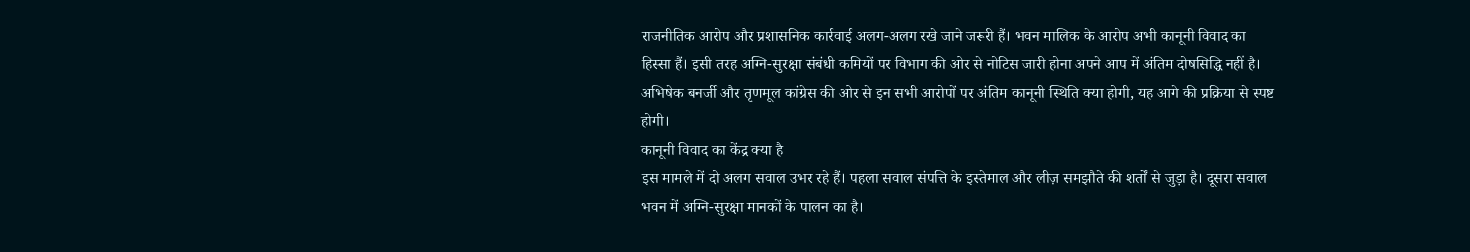राजनीतिक आरोप और प्रशासनिक कार्रवाई अलग-अलग रखे जाने जरूरी हैं। भवन मालिक के आरोप अभी कानूनी विवाद का हिस्सा हैं। इसी तरह अग्नि-सुरक्षा संबंधी कमियों पर विभाग की ओर से नोटिस जारी होना अपने आप में अंतिम दोषसिद्धि नहीं है।
अभिषेक बनर्जी और तृणमूल कांग्रेस की ओर से इन सभी आरोपों पर अंतिम कानूनी स्थिति क्या होगी, यह आगे की प्रक्रिया से स्पष्ट होगी।
कानूनी विवाद का केंद्र क्या है
इस मामले में दो अलग सवाल उभर रहे हैं। पहला सवाल संपत्ति के इस्तेमाल और लीज़ समझौते की शर्तों से जुड़ा है। दूसरा सवाल भवन में अग्नि-सुरक्षा मानकों के पालन का है।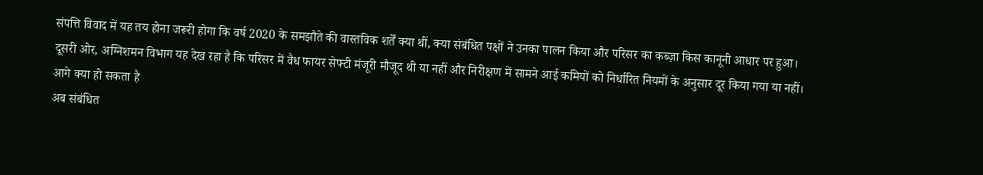संपत्ति विवाद में यह तय होना जरूरी होगा कि वर्ष 2020 के समझौते की वास्तविक शर्तें क्या थीं, क्या संबंधित पक्षों ने उनका पालन किया और परिसर का कब्ज़ा किस कानूनी आधार पर हुआ।
दूसरी ओर, अग्निशमन विभाग यह देख रहा है कि परिसर में वैध फायर सेफ्टी मंजूरी मौजूद थी या नहीं और निरीक्षण में सामने आई कमियों को निर्धारित नियमों के अनुसार दूर किया गया या नहीं।
आगे क्या हो सकता है
अब संबंधित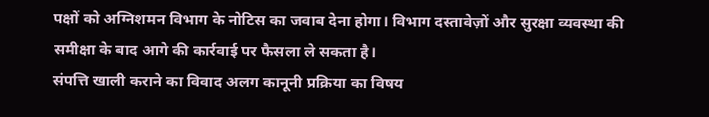पक्षों को अग्निशमन विभाग के नोटिस का जवाब देना होगा। विभाग दस्तावेज़ों और सुरक्षा व्यवस्था की समीक्षा के बाद आगे की कार्रवाई पर फैसला ले सकता है।
संपत्ति खाली कराने का विवाद अलग कानूनी प्रक्रिया का विषय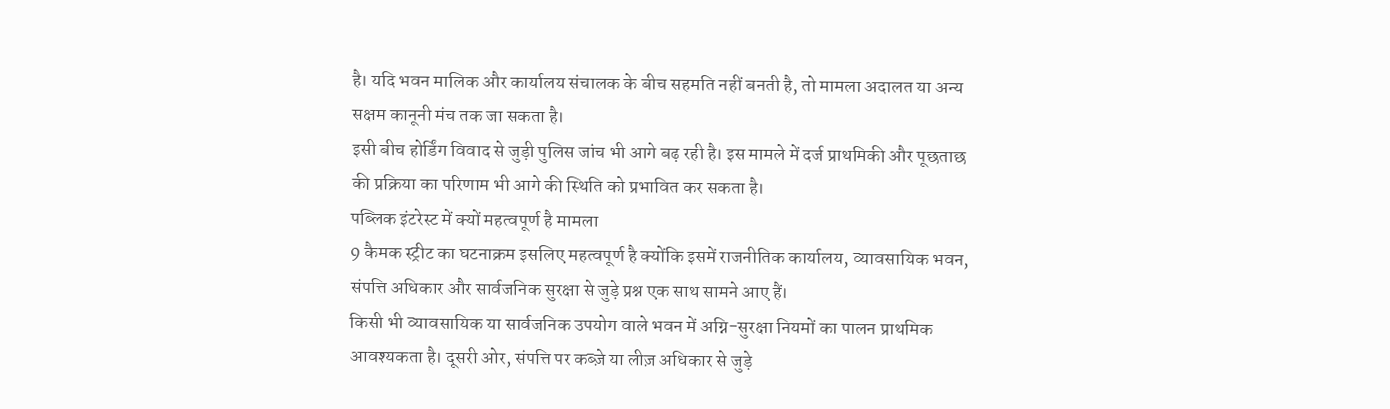है। यदि भवन मालिक और कार्यालय संचालक के बीच सहमति नहीं बनती है, तो मामला अदालत या अन्य सक्षम कानूनी मंच तक जा सकता है।
इसी बीच होर्डिंग विवाद से जुड़ी पुलिस जांच भी आगे बढ़ रही है। इस मामले में दर्ज प्राथमिकी और पूछताछ की प्रक्रिया का परिणाम भी आगे की स्थिति को प्रभावित कर सकता है।
पब्लिक इंटरेस्ट में क्यों महत्वपूर्ण है मामला
9 कैमक स्ट्रीट का घटनाक्रम इसलिए महत्वपूर्ण है क्योंकि इसमें राजनीतिक कार्यालय, व्यावसायिक भवन, संपत्ति अधिकार और सार्वजनिक सुरक्षा से जुड़े प्रश्न एक साथ सामने आए हैं।
किसी भी व्यावसायिक या सार्वजनिक उपयोग वाले भवन में अग्नि-सुरक्षा नियमों का पालन प्राथमिक आवश्यकता है। दूसरी ओर, संपत्ति पर कब्ज़े या लीज़ अधिकार से जुड़े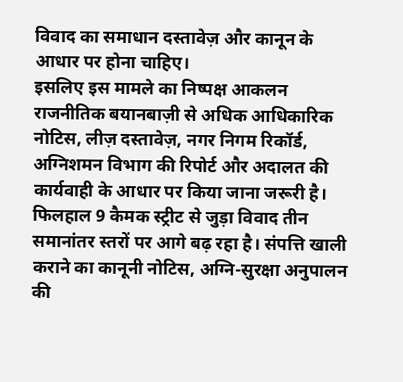विवाद का समाधान दस्तावेज़ और कानून के आधार पर होना चाहिए।
इसलिए इस मामले का निष्पक्ष आकलन राजनीतिक बयानबाज़ी से अधिक आधिकारिक नोटिस, लीज़ दस्तावेज़, नगर निगम रिकॉर्ड, अग्निशमन विभाग की रिपोर्ट और अदालत की कार्यवाही के आधार पर किया जाना जरूरी है।
फिलहाल 9 कैमक स्ट्रीट से जुड़ा विवाद तीन समानांतर स्तरों पर आगे बढ़ रहा है। संपत्ति खाली कराने का कानूनी नोटिस, अग्नि-सुरक्षा अनुपालन की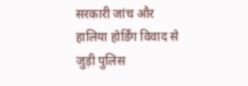सरकारी जांच और हालिया होर्डिंग विवाद से जुड़ी पुलिस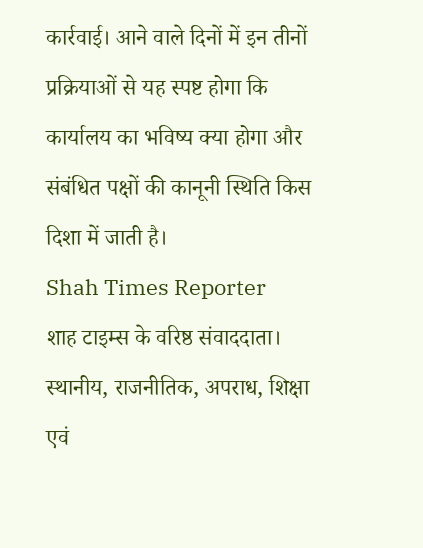कार्रवाई। आने वाले दिनों में इन तीनों प्रक्रियाओं से यह स्पष्ट होगा कि कार्यालय का भविष्य क्या होगा और संबंधित पक्षों की कानूनी स्थिति किस दिशा में जाती है।
Shah Times Reporter
शाह टाइम्स के वरिष्ठ संवाददाता। स्थानीय, राजनीतिक, अपराध, शिक्षा एवं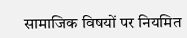सामाजिक विषयों पर नियमित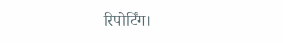रिपोर्टिंग।